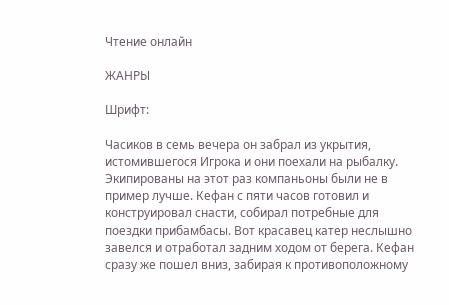Чтение онлайн

ЖАНРЫ

Шрифт:

Часиков в семь вечера он забрал из укрытия, истомившегося Игрока и они поехали на рыбалку. Экипированы на этот раз компаньоны были не в пример лучше. Кефан с пяти часов готовил и конструировал снасти, собирал потребные для поездки прибамбасы. Вот красавец катер неслышно завелся и отработал задним ходом от берега. Кефан сразу же пошел вниз, забирая к противоположному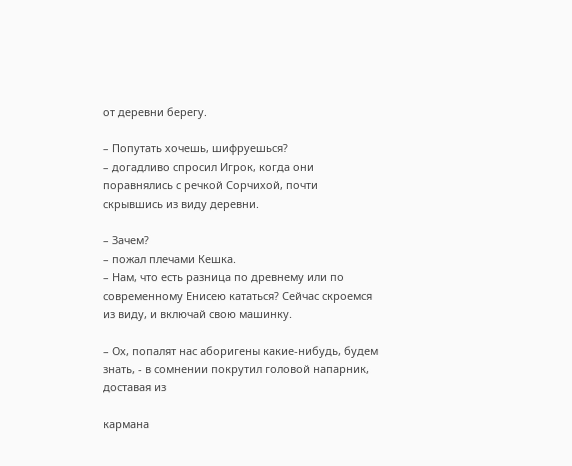от деревни берегу.

– Попутать хочешь, шифруешься?
– догадливо спросил Игрок, когда они поравнялись с речкой Сорчихой, почти скрывшись из виду деревни.

– Зачем?
– пожал плечами Кешка.
– Нам, что есть разница по древнему или по современному Енисею кататься? Сейчас скроемся из виду, и включай свою машинку.

– Ох, попалят нас аборигены какие-нибудь, будем знать, - в сомнении покрутил головой напарник, доставая из

кармана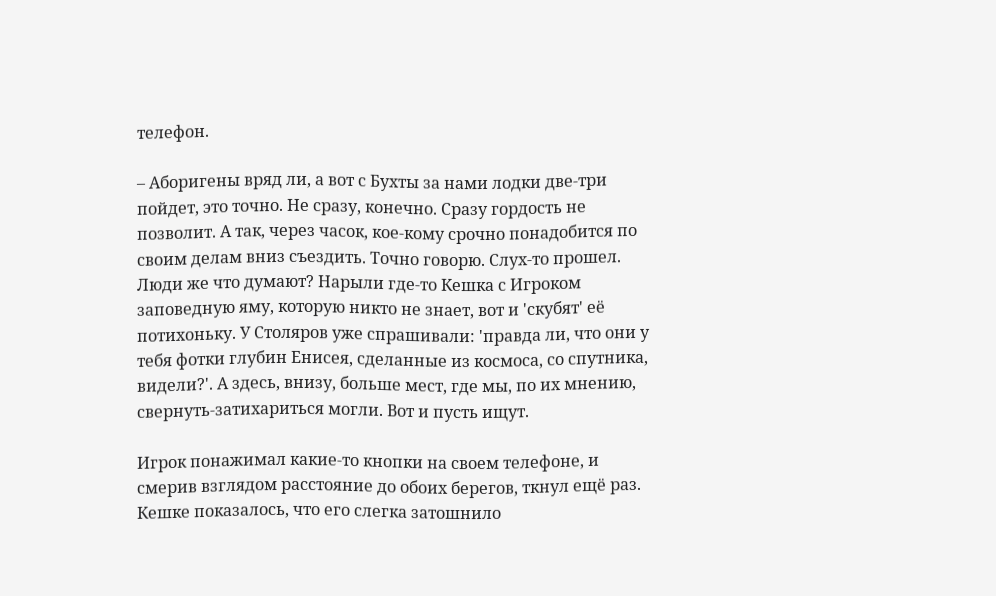телефон.

– Аборигены вряд ли, а вот с Бухты за нами лодки две-три пойдет, это точно. Не сразу, конечно. Сразу гордость не позволит. А так, через часок, кое-кому срочно понадобится по своим делам вниз съездить. Точно говорю. Слух-то прошел. Люди же что думают? Нарыли где-то Кешка с Игроком заповедную яму, которую никто не знает, вот и 'скубят' её потихоньку. У Столяров уже спрашивали: 'правда ли, что они у тебя фотки глубин Енисея, сделанные из космоса, со спутника, видели?'. А здесь, внизу, больше мест, где мы, по их мнению, свернуть-затихариться могли. Вот и пусть ищут.

Игрок понажимал какие-то кнопки на своем телефоне, и смерив взглядом расстояние до обоих берегов, ткнул ещё раз. Кешке показалось, что его слегка затошнило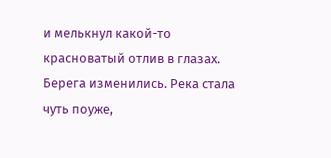и мелькнул какой-то красноватый отлив в глазах. Берега изменились. Река стала чуть поуже,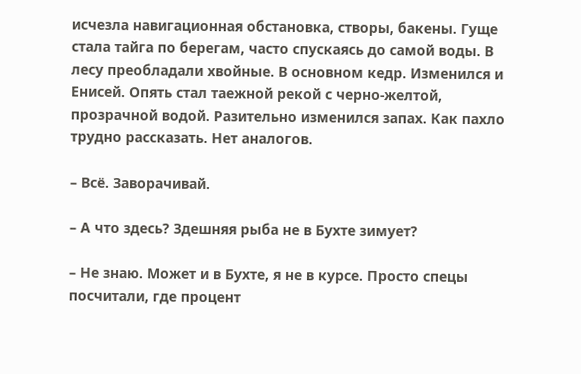исчезла навигационная обстановка, створы, бакены. Гуще стала тайга по берегам, часто спускаясь до самой воды. В лесу преобладали хвойные. В основном кедр. Изменился и Енисей. Опять стал таежной рекой с черно-желтой, прозрачной водой. Разительно изменился запах. Как пахло трудно рассказать. Нет аналогов.

– Всё. Заворачивай.

– А что здесь? Здешняя рыба не в Бухте зимует?

– Не знаю. Может и в Бухте, я не в курсе. Просто спецы посчитали, где процент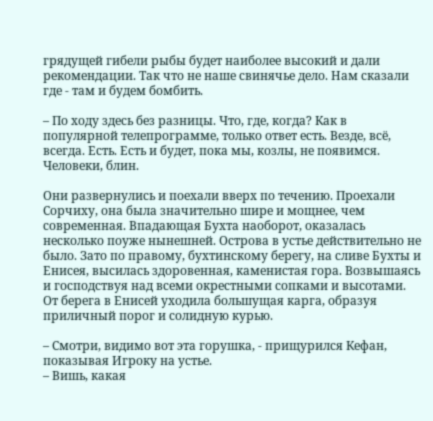грядущей гибели рыбы будет наиболее высокий и дали рекомендации. Так что не наше свинячье дело. Нам сказали где - там и будем бомбить.

– По ходу здесь без разницы. Что, где, когда? Как в популярной телепрограмме, только ответ есть. Везде, всё, всегда. Есть. Есть и будет, пока мы, козлы, не появимся. Человеки, блин.

Они развернулись и поехали вверх по течению. Проехали Сорчиху, она была значительно шире и мощнее, чем современная. Впадающая Бухта наоборот, оказалась несколько поуже нынешней. Острова в устье действительно не было. Зато по правому, бухтинскому берегу, на сливе Бухты и Енисея, высилась здоровенная, каменистая гора. Возвышаясь и господствуя над всеми окрестными сопками и высотами. От берега в Енисей уходила большущая карга, образуя приличный порог и солидную курью.

– Смотри, видимо вот эта горушка, - прищурился Кефан, показывая Игроку на устье.
– Вишь, какая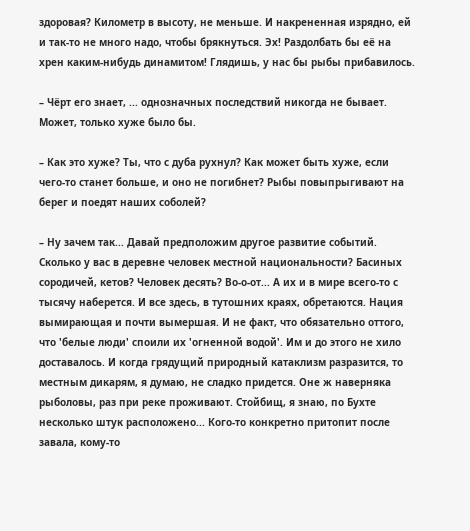здоровая? Километр в высоту, не меньше. И накрененная изрядно, ей и так-то не много надо, чтобы брякнуться. Эх! Раздолбать бы её на хрен каким-нибудь динамитом! Глядишь, у нас бы рыбы прибавилось.

– Чёрт его знает, ... однозначных последствий никогда не бывает. Может, только хуже было бы.

– Как это хуже? Ты, что с дуба рухнул? Как может быть хуже, если чего-то станет больше, и оно не погибнет? Рыбы повыпрыгивают на берег и поедят наших соболей?

– Ну зачем так... Давай предположим другое развитие событий. Сколько у вас в деревне человек местной национальности? Басиных сородичей, кетов? Человек десять? Во-о-от... А их и в мире всего-то с тысячу наберется. И все здесь, в тутошних краях, обретаются. Нация вымирающая и почти вымершая. И не факт, что обязательно оттого, что 'белые люди' споили их 'огненной водой'. Им и до этого не хило доставалось. И когда грядущий природный катаклизм разразится, то местным дикарям, я думаю, не сладко придется. Оне ж наверняка рыболовы, раз при реке проживают. Стойбищ, я знаю, по Бухте несколько штук расположено... Кого-то конкретно притопит после завала, кому-то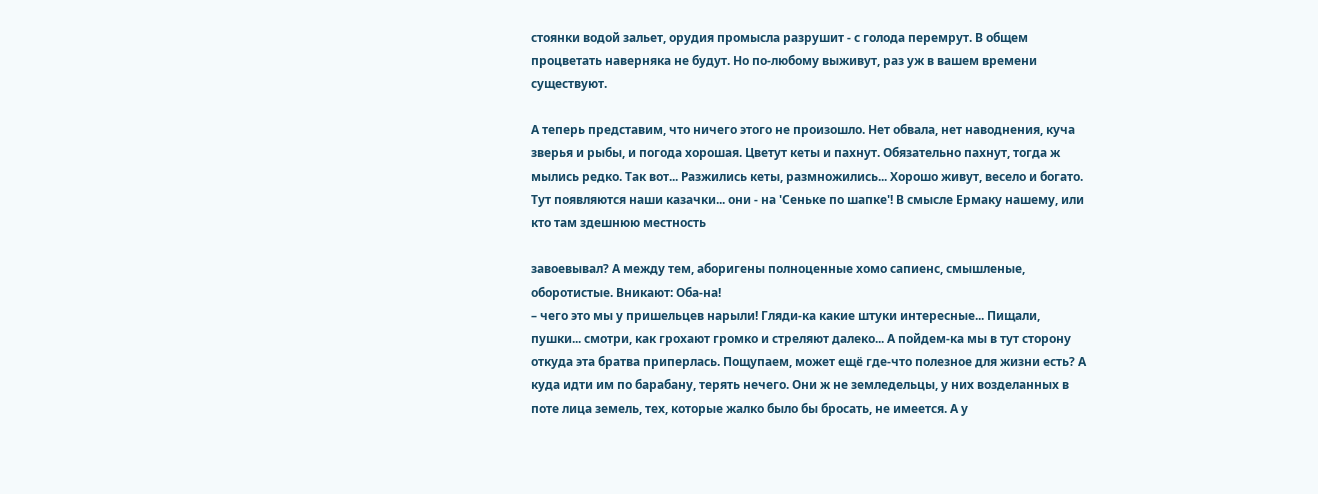стоянки водой зальет, орудия промысла разрушит - с голода перемрут. В общем процветать наверняка не будут. Но по-любому выживут, раз уж в вашем времени существуют.

А теперь представим, что ничего этого не произошло. Нет обвала, нет наводнения, куча зверья и рыбы, и погода хорошая. Цветут кеты и пахнут. Обязательно пахнут, тогда ж мылись редко. Так вот... Разжились кеты, размножились... Хорошо живут, весело и богато. Тут появляются наши казачки... они - на 'Сеньке по шапке'! В смысле Ермаку нашему, или кто там здешнюю местность

завоевывал? А между тем, аборигены полноценные хомо сапиенс, смышленые, оборотистые. Вникают: Оба-на!
– чего это мы у пришельцев нарыли! Гляди-ка какие штуки интересные... Пищали, пушки... смотри, как грохают громко и стреляют далеко... А пойдем-ка мы в тут сторону откуда эта братва приперлась. Пощупаем, может ещё где-что полезное для жизни есть? А куда идти им по барабану, терять нечего. Они ж не земледельцы, у них возделанных в поте лица земель, тех, которые жалко было бы бросать, не имеется. А у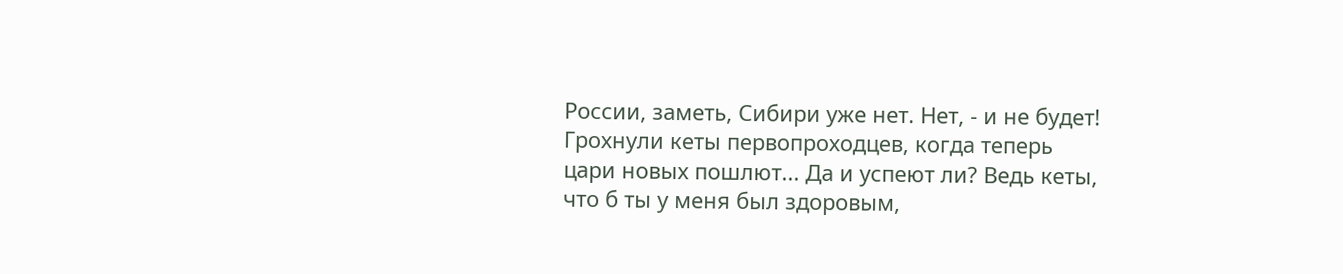России, заметь, Сибири уже нет. Нет, - и не будет! Грохнули кеты первопроходцев, когда теперь цари новых пошлют... Да и успеют ли? Ведь кеты, что б ты у меня был здоровым,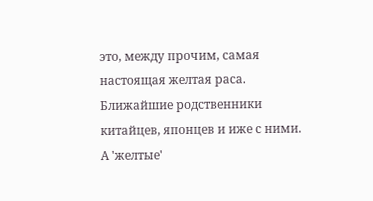это, между прочим, самая настоящая желтая раса. Ближайшие родственники китайцев, японцев и иже с ними. А 'желтые'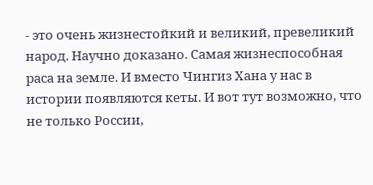- это очень жизнестойкий и великий, превеликий народ. Научно доказано. Самая жизнеспособная раса на земле. И вместо Чингиз Хана у нас в истории появляются кеты. И вот тут возможно, что не только России,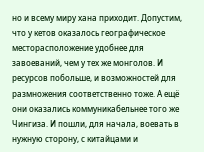но и всему миру хана приходит. Допустим, что у кетов оказалось географическое месторасположение удобнее для завоеваний, чем у тех же монголов. И ресурсов побольше, и возможностей для размножения соответственно тоже. А ещё они оказались коммуникабельнее того же Чингиза. И пошли, для начала, воевать в нужную сторону, с китайцами и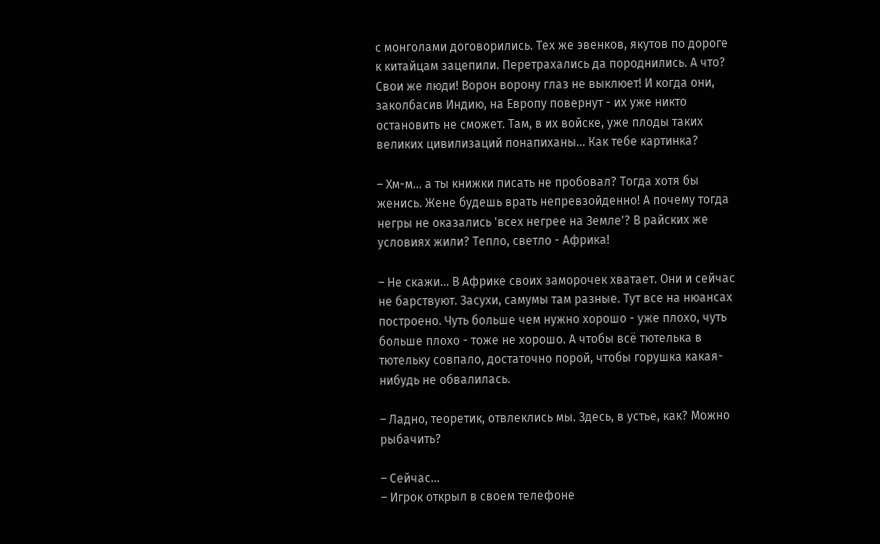с монголами договорились. Тех же эвенков, якутов по дороге к китайцам зацепили. Перетрахались да породнились. А что? Свои же люди! Ворон ворону глаз не выклюет! И когда они, заколбасив Индию, на Европу повернут - их уже никто остановить не сможет. Там, в их войске, уже плоды таких великих цивилизаций понапиханы... Как тебе картинка?

– Хм-м... а ты книжки писать не пробовал? Тогда хотя бы женись. Жене будешь врать непревзойденно! А почему тогда негры не оказались 'всех негрее на Земле'? В райских же условиях жили? Тепло, светло - Африка!

– Не скажи... В Африке своих заморочек хватает. Они и сейчас не барствуют. Засухи, самумы там разные. Тут все на нюансах построено. Чуть больше чем нужно хорошо - уже плохо, чуть больше плохо - тоже не хорошо. А чтобы всё тютелька в тютельку совпало, достаточно порой, чтобы горушка какая-нибудь не обвалилась.

– Ладно, теоретик, отвлеклись мы. Здесь, в устье, как? Можно рыбачить?

– Сейчас...
– Игрок открыл в своем телефоне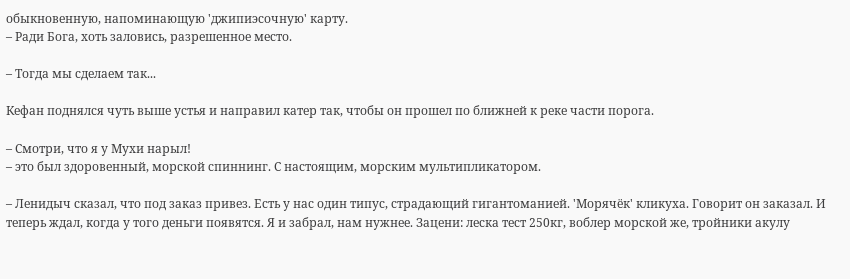обыкновенную, напоминающую 'джипиэсочную' карту.
– Ради Бога, хоть заловись, разрешенное место.

– Тогда мы сделаем так...

Кефан поднялся чуть выше устья и направил катер так, чтобы он прошел по ближней к реке части порога.

– Смотри, что я у Мухи нарыл!
– это был здоровенный, морской спиннинг. С настоящим, морским мультипликатором.

– Ленидыч сказал, что под заказ привез. Есть у нас один типус, страдающий гигантоманией. 'Морячёк' кликуха. Говорит он заказал. И теперь ждал, когда у того деньги появятся. Я и забрал, нам нужнее. Зацени: леска тест 250кг, воблер морской же, тройники акулу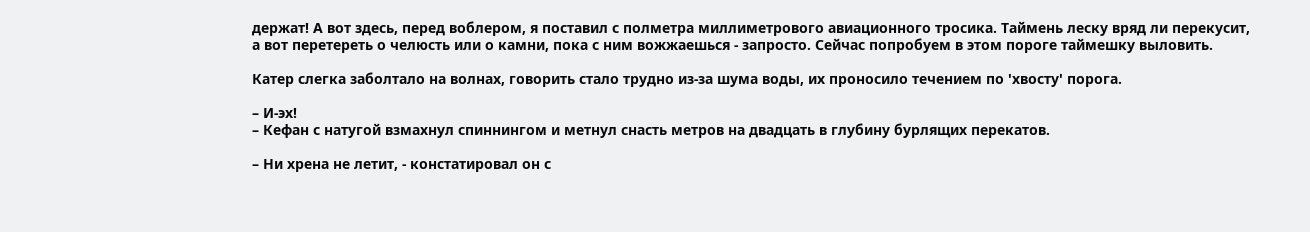держат! А вот здесь, перед воблером, я поставил с полметра миллиметрового авиационного тросика. Таймень леску вряд ли перекусит, а вот перетереть о челюсть или о камни, пока с ним вожжаешься - запросто. Сейчас попробуем в этом пороге таймешку выловить.

Катер слегка заболтало на волнах, говорить стало трудно из-за шума воды, их проносило течением по 'хвосту' порога.

– И-эх!
– Кефан с натугой взмахнул спиннингом и метнул снасть метров на двадцать в глубину бурлящих перекатов.

– Ни хрена не летит, - констатировал он с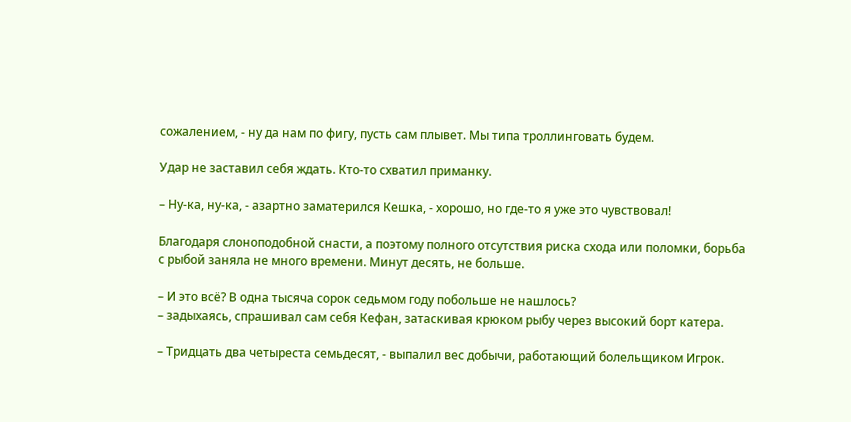сожалением, - ну да нам по фигу, пусть сам плывет. Мы типа троллинговать будем.

Удар не заставил себя ждать. Кто-то схватил приманку.

– Ну-ка, ну-ка, - азартно заматерился Кешка, - хорошо, но где-то я уже это чувствовал!

Благодаря слоноподобной снасти, а поэтому полного отсутствия риска схода или поломки, борьба с рыбой заняла не много времени. Минут десять, не больше.

– И это всё? В одна тысяча сорок седьмом году побольше не нашлось?
– задыхаясь, спрашивал сам себя Кефан, затаскивая крюком рыбу через высокий борт катера.

– Тридцать два четыреста семьдесят, - выпалил вес добычи, работающий болельщиком Игрок.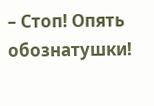– Стоп! Опять обознатушки!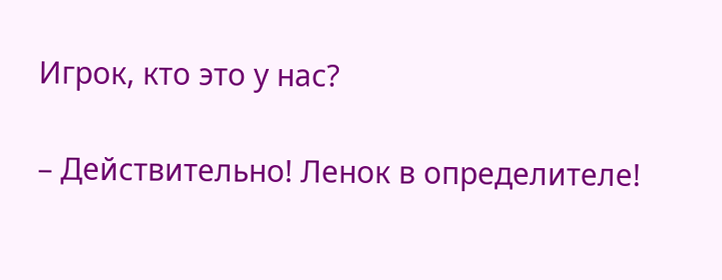Игрок, кто это у нас?

– Действительно! Ленок в определителе!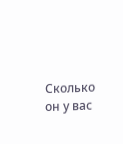Сколько он у вас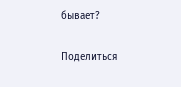бывает?

Поделиться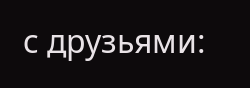с друзьями: